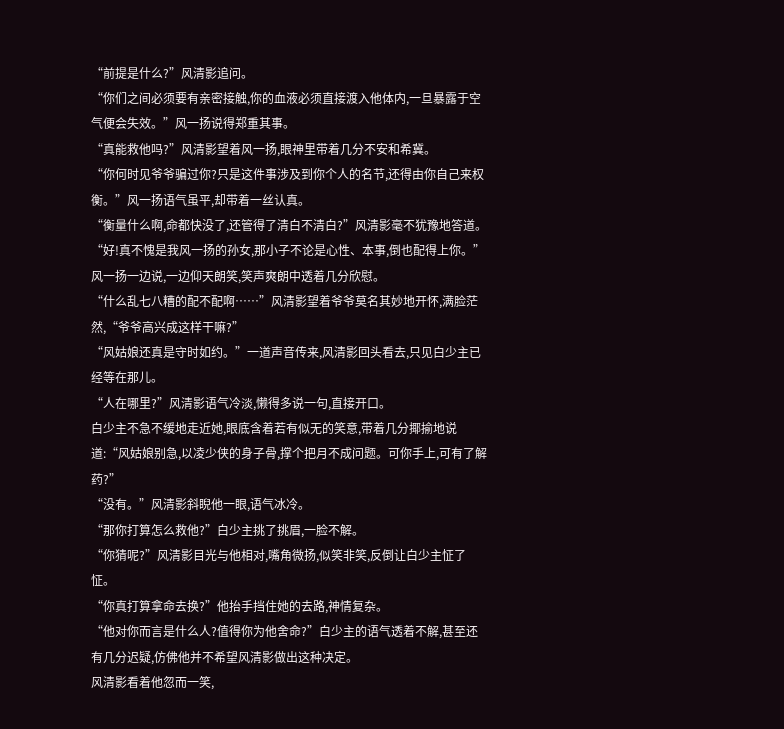“前提是什么?”风清影追问。
“你们之间必须要有亲密接触,你的血液必须直接渡入他体内,一旦暴露于空气便会失效。”风一扬说得郑重其事。
“真能救他吗?”风清影望着风一扬,眼神里带着几分不安和希冀。
“你何时见爷爷骗过你?只是这件事涉及到你个人的名节,还得由你自己来权衡。”风一扬语气虽平,却带着一丝认真。
“衡量什么啊,命都快没了,还管得了清白不清白?”风清影毫不犹豫地答道。
“好!真不愧是我风一扬的孙女,那小子不论是心性、本事,倒也配得上你。”风一扬一边说,一边仰天朗笑,笑声爽朗中透着几分欣慰。
“什么乱七八糟的配不配啊……”风清影望着爷爷莫名其妙地开怀,满脸茫然,“爷爷高兴成这样干嘛?”
“风姑娘还真是守时如约。”一道声音传来,风清影回头看去,只见白少主已经等在那儿。
“人在哪里?”风清影语气冷淡,懒得多说一句,直接开口。
白少主不急不缓地走近她,眼底含着若有似无的笑意,带着几分揶揄地说道:“风姑娘别急,以凌少侠的身子骨,撑个把月不成问题。可你手上,可有了解药?”
“没有。”风清影斜睨他一眼,语气冰冷。
“那你打算怎么救他?”白少主挑了挑眉,一脸不解。
“你猜呢?”风清影目光与他相对,嘴角微扬,似笑非笑,反倒让白少主怔了怔。
“你真打算拿命去换?”他抬手挡住她的去路,神情复杂。
“他对你而言是什么人?值得你为他舍命?”白少主的语气透着不解,甚至还有几分迟疑,仿佛他并不希望风清影做出这种决定。
风清影看着他忽而一笑,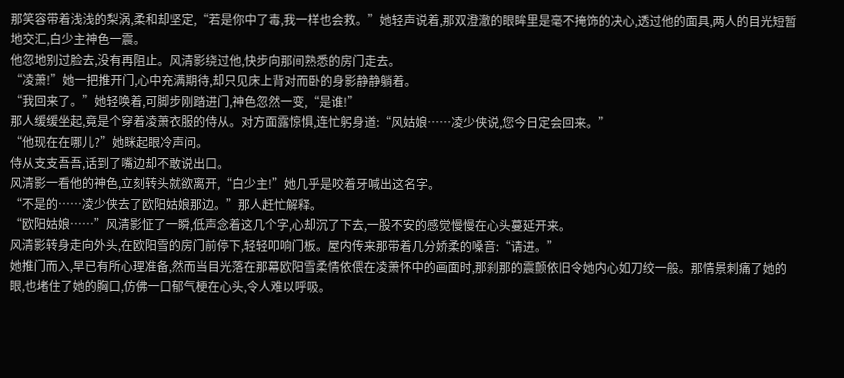那笑容带着浅浅的梨涡,柔和却坚定,“若是你中了毒,我一样也会救。”她轻声说着,那双澄澈的眼眸里是毫不掩饰的决心,透过他的面具,两人的目光短暂地交汇,白少主神色一震。
他忽地别过脸去,没有再阻止。风清影绕过他,快步向那间熟悉的房门走去。
“凌萧!”她一把推开门,心中充满期待,却只见床上背对而卧的身影静静躺着。
“我回来了。”她轻唤着,可脚步刚踏进门,神色忽然一变,“是谁!”
那人缓缓坐起,竟是个穿着凌萧衣服的侍从。对方面露惊惧,连忙躬身道:“风姑娘……凌少侠说,您今日定会回来。”
“他现在在哪儿?”她眯起眼冷声问。
侍从支支吾吾,话到了嘴边却不敢说出口。
风清影一看他的神色,立刻转头就欲离开,“白少主!”她几乎是咬着牙喊出这名字。
“不是的……凌少侠去了欧阳姑娘那边。”那人赶忙解释。
“欧阳姑娘……”风清影怔了一瞬,低声念着这几个字,心却沉了下去,一股不安的感觉慢慢在心头蔓延开来。
风清影转身走向外头,在欧阳雪的房门前停下,轻轻叩响门板。屋内传来那带着几分娇柔的嗓音:“请进。”
她推门而入,早已有所心理准备,然而当目光落在那幕欧阳雪柔情依偎在凌萧怀中的画面时,那刹那的震颤依旧令她内心如刀绞一般。那情景刺痛了她的眼,也堵住了她的胸口,仿佛一口郁气梗在心头,令人难以呼吸。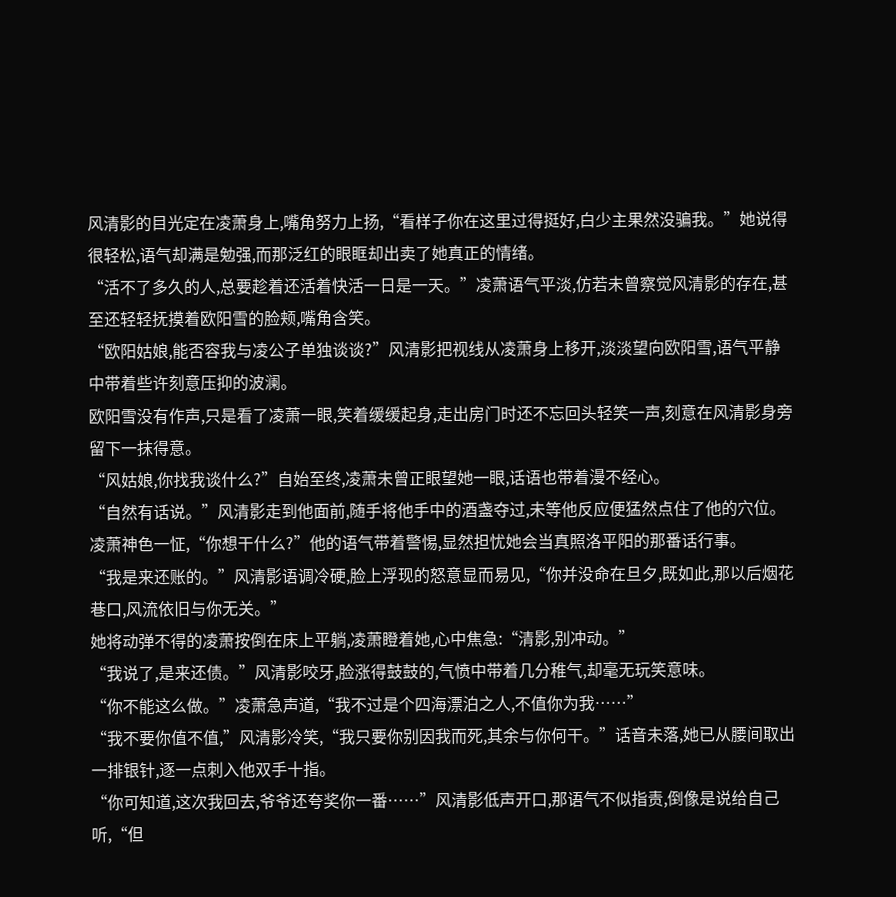风清影的目光定在凌萧身上,嘴角努力上扬,“看样子你在这里过得挺好,白少主果然没骗我。”她说得很轻松,语气却满是勉强,而那泛红的眼眶却出卖了她真正的情绪。
“活不了多久的人,总要趁着还活着快活一日是一天。”凌萧语气平淡,仿若未曾察觉风清影的存在,甚至还轻轻抚摸着欧阳雪的脸颊,嘴角含笑。
“欧阳姑娘,能否容我与凌公子单独谈谈?”风清影把视线从凌萧身上移开,淡淡望向欧阳雪,语气平静中带着些许刻意压抑的波澜。
欧阳雪没有作声,只是看了凌萧一眼,笑着缓缓起身,走出房门时还不忘回头轻笑一声,刻意在风清影身旁留下一抹得意。
“风姑娘,你找我谈什么?”自始至终,凌萧未曾正眼望她一眼,话语也带着漫不经心。
“自然有话说。”风清影走到他面前,随手将他手中的酒盏夺过,未等他反应便猛然点住了他的穴位。凌萧神色一怔,“你想干什么?”他的语气带着警惕,显然担忧她会当真照洛平阳的那番话行事。
“我是来还账的。”风清影语调冷硬,脸上浮现的怒意显而易见,“你并没命在旦夕,既如此,那以后烟花巷口,风流依旧与你无关。”
她将动弹不得的凌萧按倒在床上平躺,凌萧瞪着她,心中焦急:“清影,别冲动。”
“我说了,是来还债。”风清影咬牙,脸涨得鼓鼓的,气愤中带着几分稚气,却毫无玩笑意味。
“你不能这么做。”凌萧急声道,“我不过是个四海漂泊之人,不值你为我……”
“我不要你值不值,”风清影冷笑,“我只要你别因我而死,其余与你何干。”话音未落,她已从腰间取出一排银针,逐一点刺入他双手十指。
“你可知道,这次我回去,爷爷还夸奖你一番……”风清影低声开口,那语气不似指责,倒像是说给自己听,“但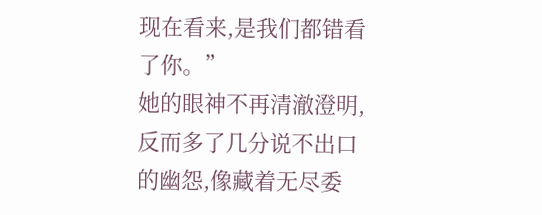现在看来,是我们都错看了你。”
她的眼神不再清澈澄明,反而多了几分说不出口的幽怨,像藏着无尽委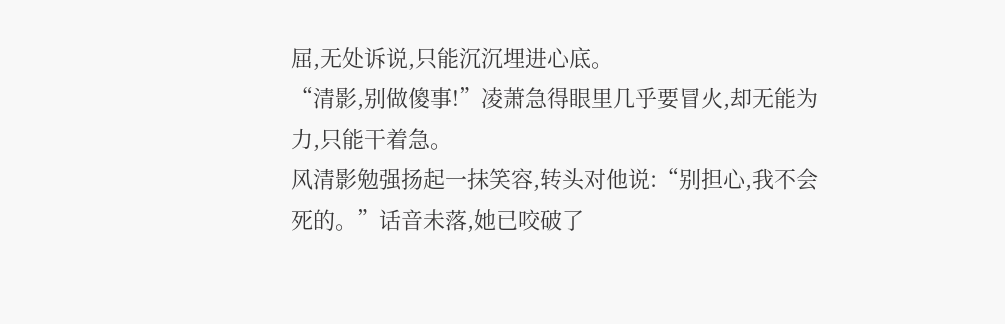屈,无处诉说,只能沉沉埋进心底。
“清影,别做傻事!”凌萧急得眼里几乎要冒火,却无能为力,只能干着急。
风清影勉强扬起一抹笑容,转头对他说:“别担心,我不会死的。”话音未落,她已咬破了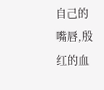自己的嘴唇,殷红的血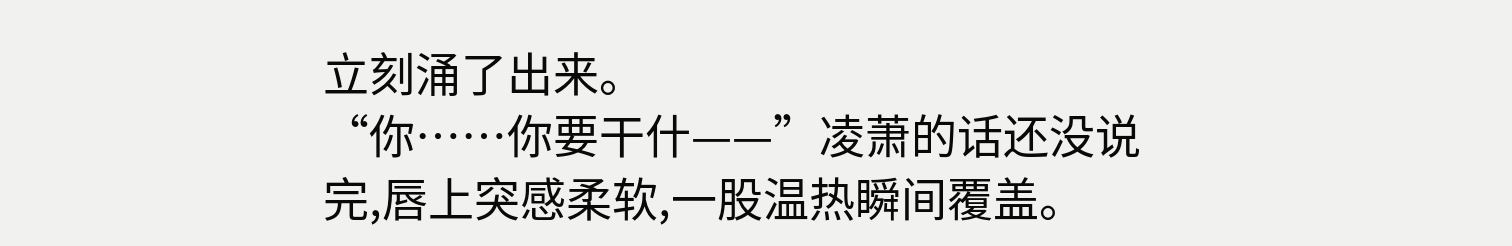立刻涌了出来。
“你……你要干什——”凌萧的话还没说完,唇上突感柔软,一股温热瞬间覆盖。